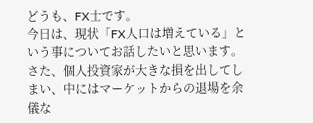どうも、FX士です。
今日は、現状「FX人口は増えている」という事についてお話したいと思います。
さた、個人投資家が大きな損を出してしまい、中にはマーケットからの退場を余儀な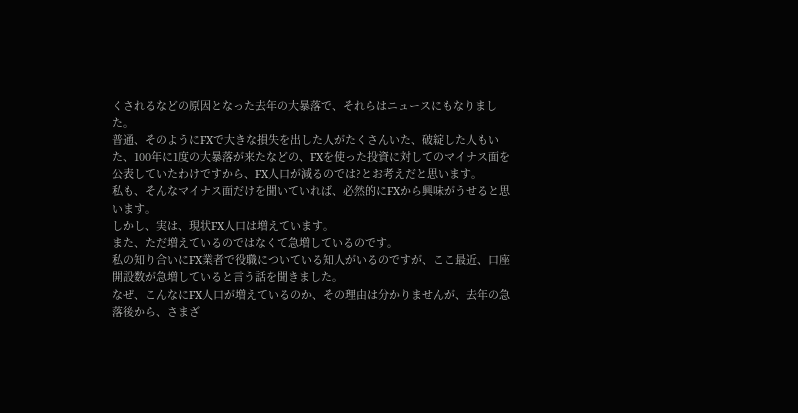くされるなどの原因となった去年の大暴落で、それらはニュースにもなりました。
普通、そのようにFXで大きな損失を出した人がたくさんいた、破綻した人もいた、100年に1度の大暴落が来たなどの、FXを使った投資に対してのマイナス面を公表していたわけですから、FX人口が減るのでは?とお考えだと思います。
私も、そんなマイナス面だけを聞いていれば、必然的にFXから興味がうせると思います。
しかし、実は、現状FX人口は増えています。
また、ただ増えているのではなくて急増しているのです。
私の知り合いにFX業者で役職についている知人がいるのですが、ここ最近、口座開設数が急増していると言う話を聞きました。
なぜ、こんなにFX人口が増えているのか、その理由は分かりませんが、去年の急落後から、さまざ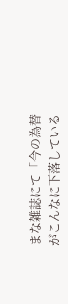まな雑誌にて「今の為替がこんなに下落している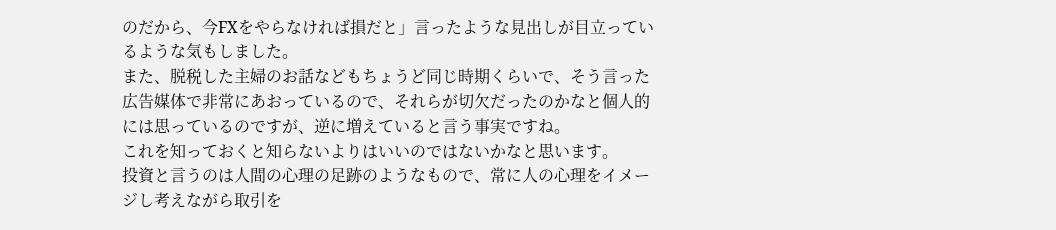のだから、今FXをやらなければ損だと」言ったような見出しが目立っているような気もしました。
また、脱税した主婦のお話などもちょうど同じ時期くらいで、そう言った広告媒体で非常にあおっているので、それらが切欠だったのかなと個人的には思っているのですが、逆に増えていると言う事実ですね。
これを知っておくと知らないよりはいいのではないかなと思います。
投資と言うのは人間の心理の足跡のようなもので、常に人の心理をイメージし考えながら取引を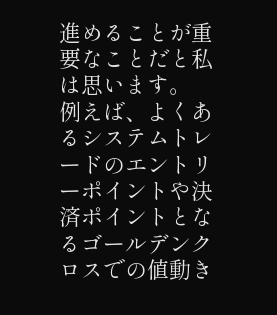進めることが重要なことだと私は思います。
例えば、よくあるシステムトレードのエントリーポイントや決済ポイントとなるゴールデンクロスでの値動き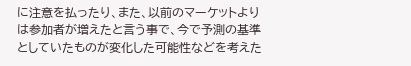に注意を払ったり、また、以前のマーケットよりは参加者が増えたと言う事で、今で予測の基準としていたものが変化した可能性などを考えた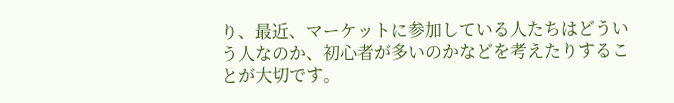り、最近、マーケットに参加している人たちはどういう人なのか、初心者が多いのかなどを考えたりすることが大切です。